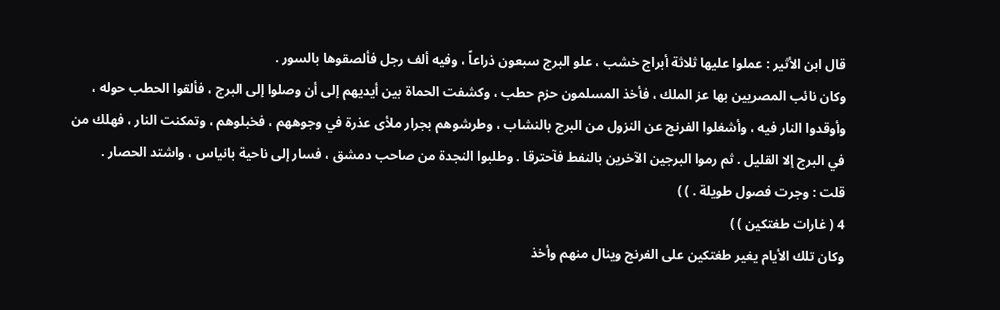قال ابن الأثير : عملوا عليها ثلاثة أبراج خشب ، علو البرج سبعون ذراعاً ، وفيه ألف رجل فألصقوها بالسور .
وكان نائب المصريين بها عز الملك ، فأخذ المسلمون حزم حطب ، وكشفت الحماة بين أيديهم إلى أن وصلوا إلى البرج ، فألقوا الحطب حوله ، وأوقدوا النار فيه ، وأشغلوا الفرنج عن النزول من البرج بالنشاب ، وطرشوهم بجرار ملأى عذرة في وجوههم ، فخبلوهم ، وتمكنت النار ، فهلك من في البرج إلا القليل . ثم رموا البرجين الآخرين بالنفط فآحترقا . وطلبوا النجدة من صاحب دمشق ، فسار إلى ناحية بانياس ، واشتد الحصار .
قلت : وجرت فصول طويلة . ) )
4 ( غارات طغتكين ) )
وكان تلك الأيام يغير طغتكين على الفرنج وينال منهم وأخذ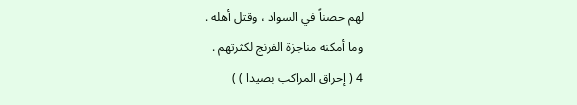لهم حصناً في السواد ، وقتل أهله .
وما أمكنه مناجزة الفرنج لكثرتهم .
4 ( إحراق المراكب بصيدا ) )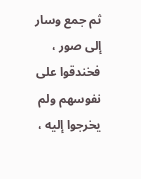ثم جمع وسار إلى صور ، فخندقوا على نفوسهم ولم يخرجوا إليه ،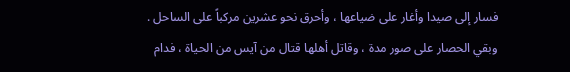فسار إلى صيدا وأغار على ضياعها ، وأحرق نحو عشرين مركباً على الساحل .
وبقي الحصار على صور مدة ، وقاتل أهلها قتال من آيس من الحياة ، فدام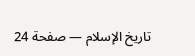تاريخ الإسلام — صفحة 24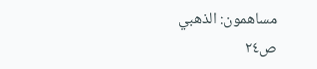مساهمون: الذهبي
ص٢٤